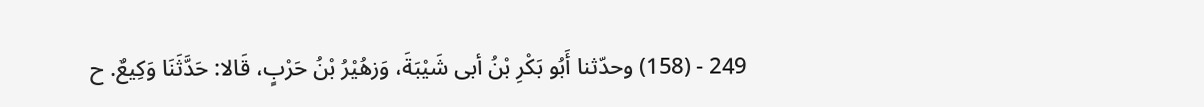249 - (158) وحدّثنا أَبُو بَكْرِ بْنُ أبى شَيْبَةَ، وَزهُيْرُ بْنُ حَرْبٍ، قَالا: حَدَّثَنَا وَكِيعٌ. ح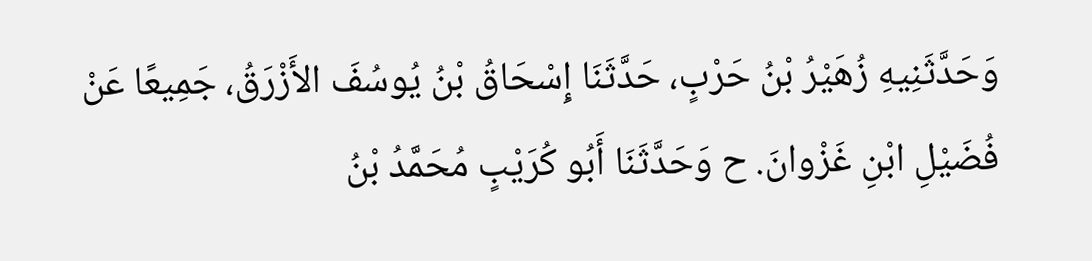وَحَدَّثَنِيهِ زُهَيْرُ بْنُ حَرْبٍ، حَدَّثَنَا إِسْحَاقُ بْنُ يُوسُفَ الأَزْرَقُ، جَمِيعًا عَنْ فُضَيْلِ ابْنِ غَزْوانَ. ح وَحَدَّثَنَا أَبُو كُرَيْبٍ مُحَمَّدُ بْنُ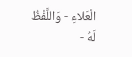الْعَلاءِ - وَاللَّفْظُ لَهُ -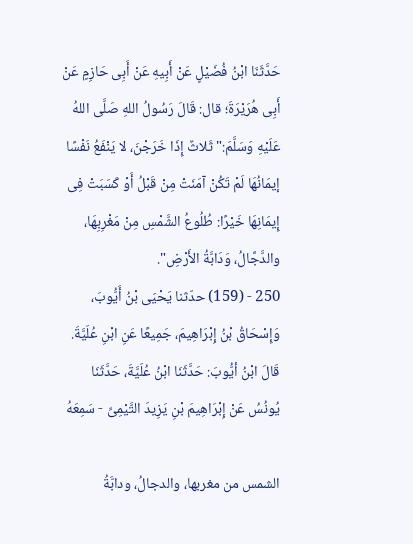حَدَّثَنَا ابْنُ فُضَيْلٍ عَنْ أَبِيهِ عَنْ أَبِى حَازِمٍ عَنْ أَبِى هُرَيْرَةَ؛ قال: قَالَ رَسُولُ اللهِ صَلَّى اللهُ عَلَيْهِ وَسَلَّمَ:"ثَلاثٌ إِذَا خَرَجْنَ، لا يَنْفَعُ نَفْسًا إيمَانُهَا لَمْ تَكُنْ آمَنَتْ مِنْ قَبْلُ أَوْ كَسَبَتْ فِى إِيمَانِهَا خَيْرًا: طُلُوعُ الشَّمْسِ مِنْ مَغْرِبِهَا، والدَّجَّالُ، وَدَابَّةُ الأَرْضِ".
250 - (159) حدّثنا يَحْيَى بْنُ أَيُّوبَ، وَإِسْحَاقُ بْنُ إِبْرَاهِيمَ، جَمِيعًا عَنِ ابْنِ عُلَيَّةَ. قَالَ ابْنُ أيُّوبَ: حَدَّثَنَا ابْنُ عُلَيَّةَ، حَدَّثَنَا يُونُسُ عَنْ إِبْرَاهِيمَ بْنِ يَزِيدَ التَّيْمِىِّ - سَمِعَهُ

الشمس من مغربها، والدجالُ، ودابَّةُ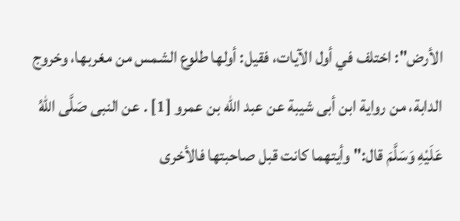الأرض": اختلف في أول الآيات، فقيل: أولها طلوع الشمس من مغربها، وخروج الدابة، من رواية ابن أبى شيبة عن عبد الله بن عمرو [1] . عن النبى صَلَّى اللهُ عَلَيْهِ وَسَلَّمَ قال:"وأيتهما كانت قبل صاحبتها فالأخرى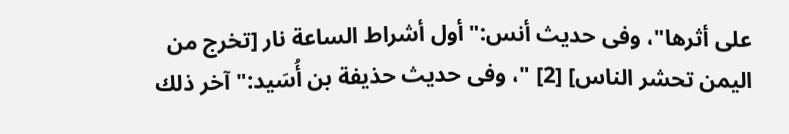على أثرها"، وفى حديث أنس:"أول أشراط الساعة نار [تخرج من اليمن تحشر الناس] [2] "، وفى حديث حذيفة بن أُسَيد:"آخر ذلك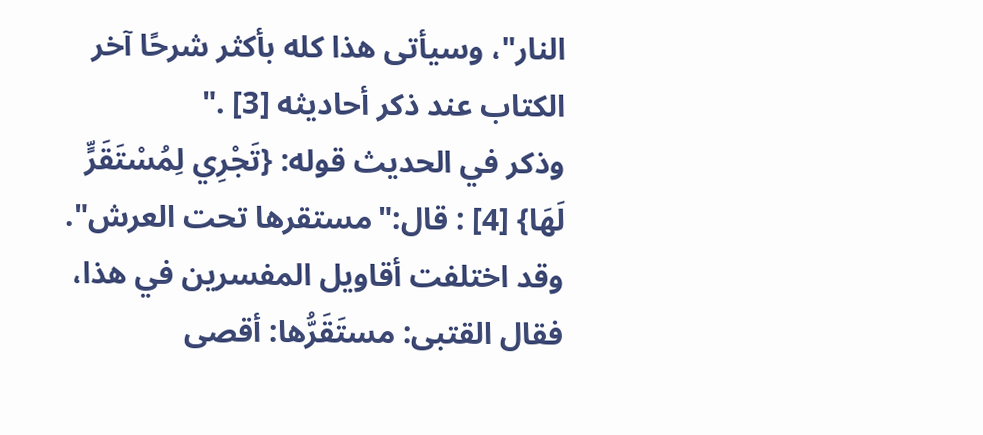النار"، وسيأتى هذا كله بأكثر شرحًا آخر الكتاب عند ذكر أحاديثه [3] ."
وذكر في الحديث قوله: {تَجْرِي لِمُسْتَقَرٍّ لَهَا} [4] : قال:"مستقرها تحت العرش". وقد اختلفت أقاويل المفسرين في هذا، فقال القتبى: مستَقَرُّها: أقصى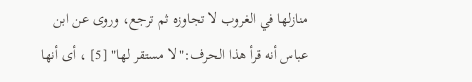منازلها في الغروب لا تجاوزه ثم ترجع، وروى عن ابن عباس أنه قرأ هذا الحرف:"لا مستقر لها" [5] ، أى أنها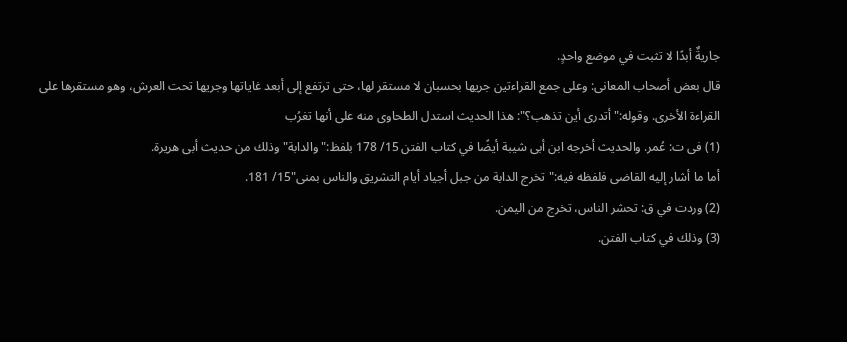جاريةٌ أبدًا لا تثبت في موضع واحدٍ.
قال بعض أصحاب المعانى: وعلى جمع القراءتين جريها بحسبان لا مستقر لها، حتى ترتفع إلى أبعد غاياتها وجريها تحت العرش، وهو مستقرها على القراءة الأخرى. وقوله:"أتدرى أين تذهب؟": هذا الحديث استدل الطحاوى منه على أنها تغرُب
(1) فى ت: عُمر. والحديث أخرجه ابن أبى شيبة أيضًا في كتاب الفتن 15/ 178 بلفظ:"والدابة"وذلك من حديث أبى هريرة.
أما ما أشار إليه القاضى فلفظه فيه:"تخرج الدابة من جبل أجياد أيام التشريق والناس بمنى"15/ 181.
(2) وردت في ق: تحشر الناس، تخرج من اليمن.
(3) وذلك في كتاب الفتن.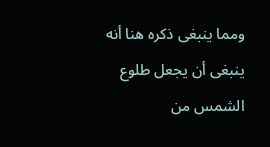ومما ينبغى ذكره هنا أنه ينبغى أن يجعل طلوع الشمس من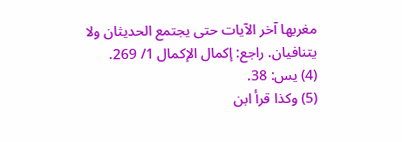مغربها آخر الآيات حتى يجتمع الحديثان ولا يتنافيان. راجع: إكمال الإكمال 1/ 269.
(4) يس: 38.
(5) وكذا قرأ ابن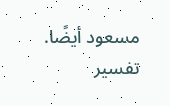مسعود أيضًا. تفسير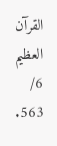القرآن العظيم 6/ 563.